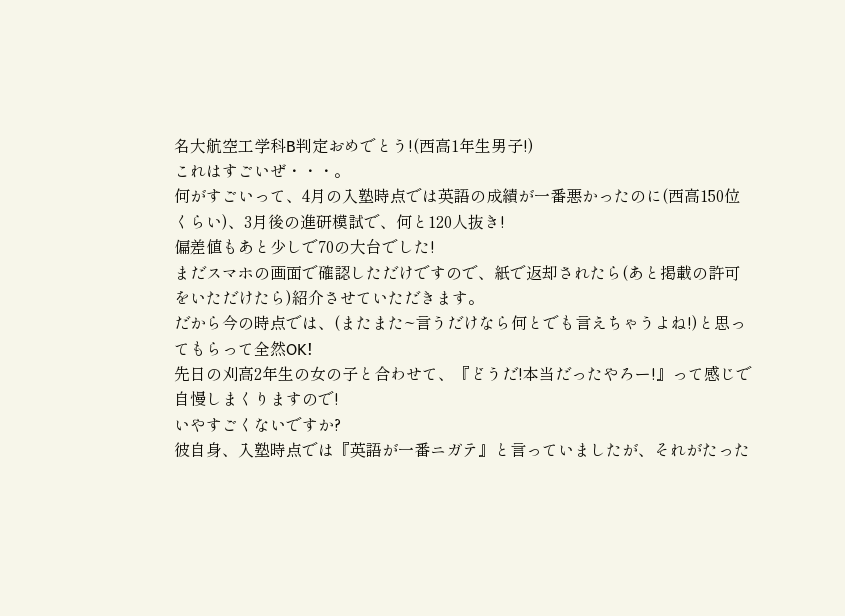名大航空工学科B判定おめでとう!(西高1年生男子!)
これはすごいぜ・・・。
何がすごいって、4月の入塾時点では英語の成績が一番悪かったのに(西高150位くらい)、3月後の進研模試で、何と120人抜き!
偏差値もあと少しで70の大台でした!
まだスマホの画面で確認しただけですので、紙で返却されたら(あと掲載の許可をいただけたら)紹介させていただきます。
だから今の時点では、(またまた~言うだけなら何とでも言えちゃうよね!)と思ってもらって全然OK!
先日の刈高2年生の女の子と合わせて、『どうだ!本当だったやろー!』って感じで自慢しまくりますので!
いやすごくないですか?
彼自身、入塾時点では『英語が一番ニガテ』と言っていましたが、それがたった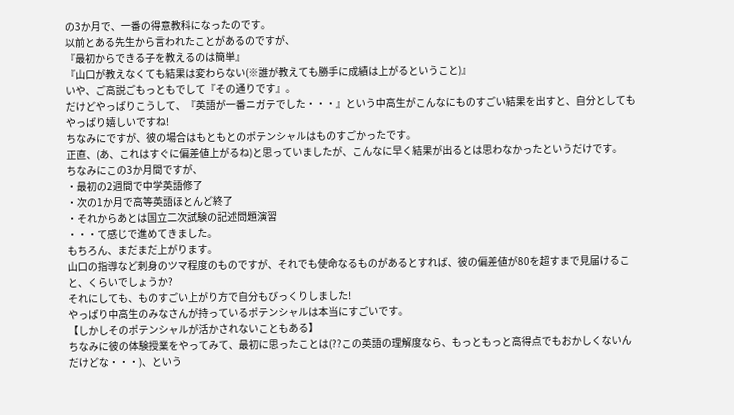の3か月で、一番の得意教科になったのです。
以前とある先生から言われたことがあるのですが、
『最初からできる子を教えるのは簡単』
『山口が教えなくても結果は変わらない(※誰が教えても勝手に成績は上がるということ)』
いや、ご高説ごもっともでして『その通りです』。
だけどやっぱりこうして、『英語が一番ニガテでした・・・』という中高生がこんなにものすごい結果を出すと、自分としてもやっぱり嬉しいですね!
ちなみにですが、彼の場合はもともとのポテンシャルはものすごかったです。
正直、(あ、これはすぐに偏差値上がるね)と思っていましたが、こんなに早く結果が出るとは思わなかったというだけです。
ちなみにこの3か月間ですが、
・最初の2週間で中学英語修了
・次の1か月で高等英語ほとんど終了
・それからあとは国立二次試験の記述問題演習
・・・て感じで進めてきました。
もちろん、まだまだ上がります。
山口の指導など刺身のツマ程度のものですが、それでも使命なるものがあるとすれば、彼の偏差値が80を超すまで見届けること、くらいでしょうか?
それにしても、ものすごい上がり方で自分もびっくりしました!
やっぱり中高生のみなさんが持っているポテンシャルは本当にすごいです。
【しかしそのポテンシャルが活かされないこともある】
ちなみに彼の体験授業をやってみて、最初に思ったことは(??この英語の理解度なら、もっともっと高得点でもおかしくないんだけどな・・・)、という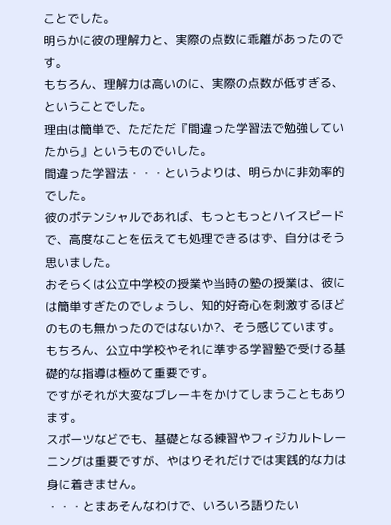ことでした。
明らかに彼の理解力と、実際の点数に乖離があったのです。
もちろん、理解力は高いのに、実際の点数が低すぎる、ということでした。
理由は簡単で、ただただ『間違った学習法で勉強していたから』というものでいした。
間違った学習法・・・というよりは、明らかに非効率的でした。
彼のポテンシャルであれば、もっともっとハイスピードで、高度なことを伝えても処理できるはず、自分はそう思いました。
おそらくは公立中学校の授業や当時の塾の授業は、彼には簡単すぎたのでしょうし、知的好奇心を刺激するほどのものも無かったのではないか?、そう感じています。
もちろん、公立中学校やそれに準ずる学習塾で受ける基礎的な指導は極めて重要です。
ですがそれが大変なブレーキをかけてしまうこともあります。
スポーツなどでも、基礎となる練習やフィジカルトレーニングは重要ですが、やはりそれだけでは実践的な力は身に着きません。
・・・とまあそんなわけで、いろいろ語りたい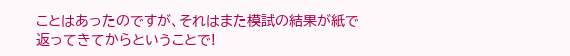ことはあったのですが、それはまた模試の結果が紙で返ってきてからということで!